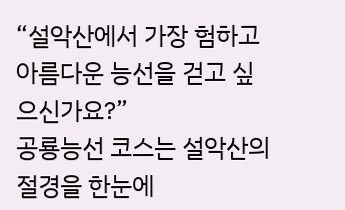“설악산에서 가장 험하고 아름다운 능선을 걷고 싶으신가요?”
공룡능선 코스는 설악산의 절경을 한눈에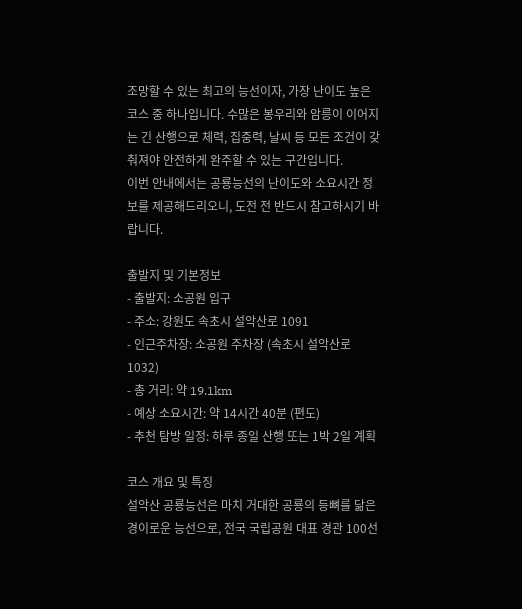조망할 수 있는 최고의 능선이자, 가장 난이도 높은 코스 중 하나입니다. 수많은 봉우리와 암릉이 이어지는 긴 산행으로 체력, 집중력, 날씨 등 모든 조건이 갖춰져야 안전하게 완주할 수 있는 구간입니다.
이번 안내에서는 공룡능선의 난이도와 소요시간 정보를 제공해드리오니, 도전 전 반드시 참고하시기 바랍니다.

출발지 및 기본정보
- 출발지: 소공원 입구
- 주소: 강원도 속초시 설악산로 1091
- 인근주차장: 소공원 주차장 (속초시 설악산로 1032)
- 총 거리: 약 19.1km
- 예상 소요시간: 약 14시간 40분 (편도)
- 추천 탐방 일정: 하루 종일 산행 또는 1박 2일 계획

코스 개요 및 특징
설악산 공룡능선은 마치 거대한 공룡의 등뼈를 닮은 경이로운 능선으로, 전국 국립공원 대표 경관 100선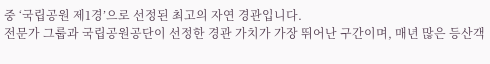중 ‘국립공원 제1경’으로 선정된 최고의 자연 경관입니다.
전문가 그룹과 국립공원공단이 선정한 경관 가치가 가장 뛰어난 구간이며, 매년 많은 등산객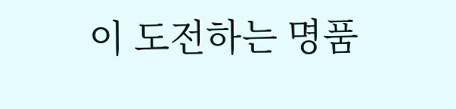이 도전하는 명품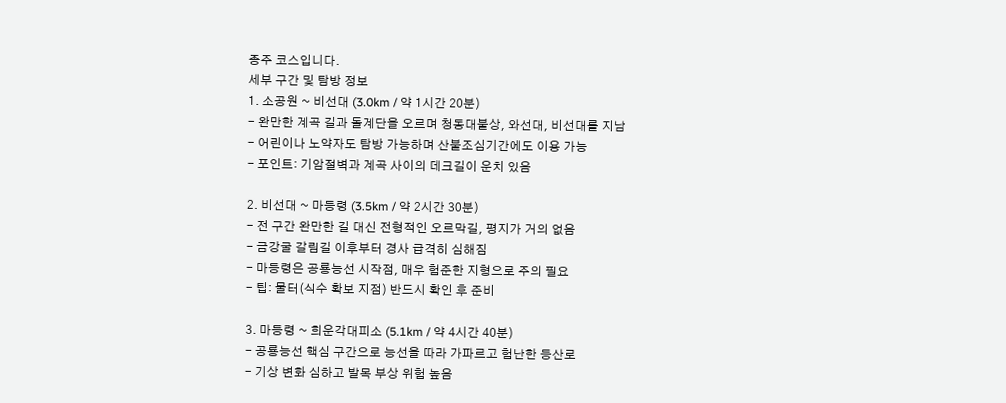종주 코스입니다.
세부 구간 및 탐방 정보
1. 소공원 ~ 비선대 (3.0km / 약 1시간 20분)
- 완만한 계곡 길과 돌계단을 오르며 청동대불상, 와선대, 비선대를 지남
- 어린이나 노약자도 탐방 가능하며 산불조심기간에도 이용 가능
- 포인트: 기암절벽과 계곡 사이의 데크길이 운치 있음

2. 비선대 ~ 마등령 (3.5km / 약 2시간 30분)
- 전 구간 완만한 길 대신 전형적인 오르막길, 평지가 거의 없음
- 금강굴 갈림길 이후부터 경사 급격히 심해짐
- 마등령은 공룡능선 시작점, 매우 험준한 지형으로 주의 필요
- 팁: 물터(식수 확보 지점) 반드시 확인 후 준비

3. 마등령 ~ 희운각대피소 (5.1km / 약 4시간 40분)
- 공룡능선 핵심 구간으로 능선을 따라 가파르고 험난한 등산로
- 기상 변화 심하고 발목 부상 위험 높음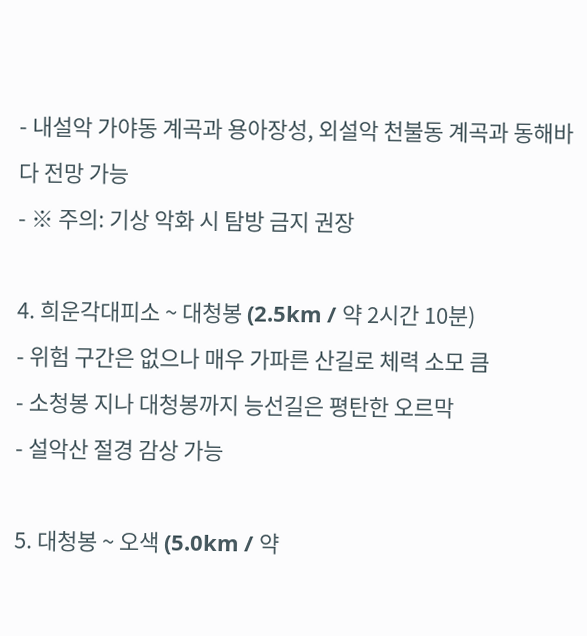- 내설악 가야동 계곡과 용아장성, 외설악 천불동 계곡과 동해바다 전망 가능
- ※ 주의: 기상 악화 시 탐방 금지 권장

4. 희운각대피소 ~ 대청봉 (2.5km / 약 2시간 10분)
- 위험 구간은 없으나 매우 가파른 산길로 체력 소모 큼
- 소청봉 지나 대청봉까지 능선길은 평탄한 오르막
- 설악산 절경 감상 가능

5. 대청봉 ~ 오색 (5.0km / 약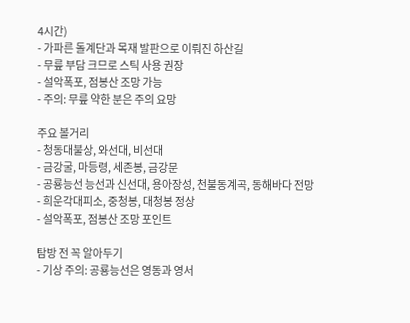4시간)
- 가파른 돌계단과 목재 발판으로 이뤄진 하산길
- 무릎 부담 크므로 스틱 사용 권장
- 설악폭포, 점봉산 조망 가능
- 주의: 무릎 약한 분은 주의 요망

주요 볼거리
- 청동대불상, 와선대, 비선대
- 금강굴, 마등령, 세존봉, 금강문
- 공룡능선 능선과 신선대, 용아장성, 천불동계곡, 동해바다 전망
- 희운각대피소, 중청봉, 대청봉 정상
- 설악폭포, 점봉산 조망 포인트

탐방 전 꼭 알아두기
- 기상 주의: 공룡능선은 영동과 영서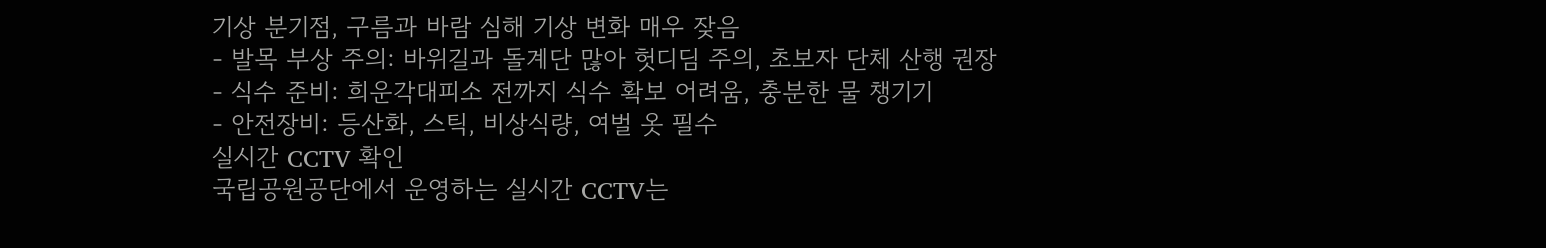기상 분기점, 구름과 바람 심해 기상 변화 매우 잦음
- 발목 부상 주의: 바위길과 돌계단 많아 헛디딤 주의, 초보자 단체 산행 권장
- 식수 준비: 희운각대피소 전까지 식수 확보 어려움, 충분한 물 챙기기
- 안전장비: 등산화, 스틱, 비상식량, 여벌 옷 필수
실시간 CCTV 확인
국립공원공단에서 운영하는 실시간 CCTV는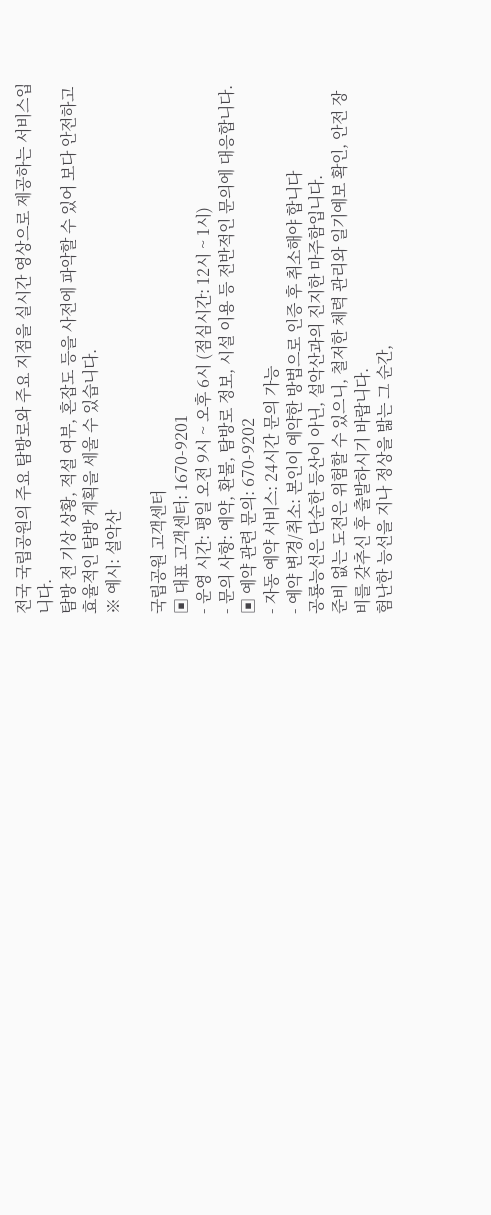전국 국립공원의 주요 탐방로와 주요 지점을 실시간 영상으로 제공하는 서비스입니다.
탐방 전 기상 상황, 적설 여부, 혼잡도 등을 사전에 파악할 수 있어 보다 안전하고 효율적인 탐방 계획을 세울 수 있습니다.
※ 예시: 설악산

국립공원 고객센터
▣ 대표 고객센터: 1670-9201
- 운영 시간: 평일 오전 9시 ~ 오후 6시 (점심시간: 12시 ~ 1시)
- 문의 사항: 예약, 환불, 탐방로 정보, 시설 이용 등 전반적인 문의에 대응합니다.
▣ 예약 관련 문의: 670-9202
- 자동 예약 서비스: 24시간 문의 가능
- 예약 변경/취소: 본인이 예약한 방법으로 인증 후 취소해야 합니다
공룡능선은 단순한 등산이 아닌, 설악산과의 진지한 마주함입니다.
준비 없는 도전은 위험할 수 있으니, 철저한 체력 관리와 일기예보 확인, 안전 장비를 갖추신 후 출발하시기 바랍니다.
험난한 능선을 지나 정상을 밟는 그 순간,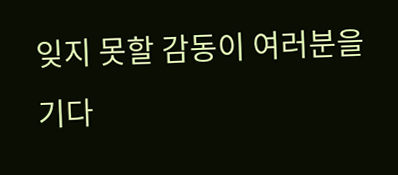잊지 못할 감동이 여러분을 기다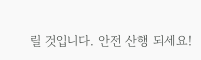릴 것입니다. 안전 산행 되세요!